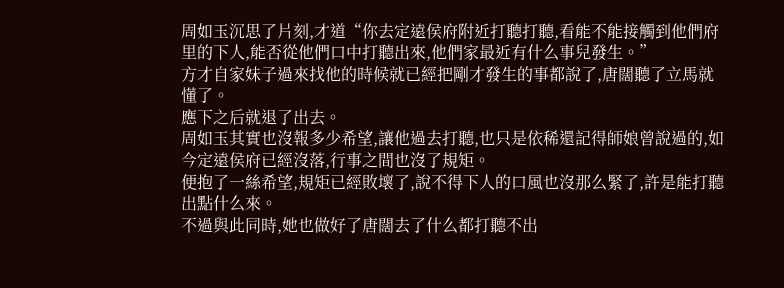周如玉沉思了片刻,才道“你去定遠侯府附近打聽打聽,看能不能接觸到他們府里的下人,能否從他們口中打聽出來,他們家最近有什么事兒發生。”
方才自家妹子過來找他的時候就已經把剛才發生的事都說了,唐闊聽了立馬就懂了。
應下之后就退了出去。
周如玉其實也沒報多少希望,讓他過去打聽,也只是依稀還記得師娘曾說過的,如今定遠侯府已經沒落,行事之間也沒了規矩。
便抱了一絲希望,規矩已經敗壞了,說不得下人的口風也沒那么緊了,許是能打聽出點什么來。
不過與此同時,她也做好了唐闊去了什么都打聽不出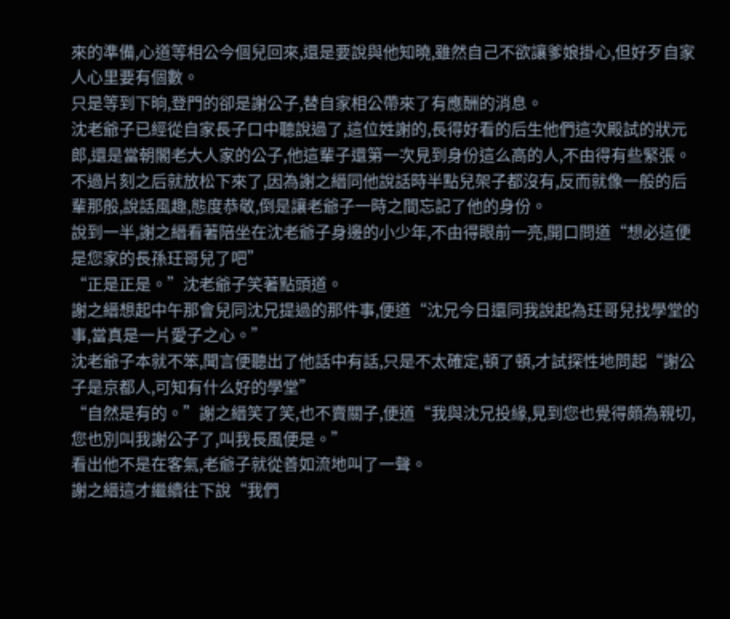來的準備,心道等相公今個兒回來,還是要說與他知曉,雖然自己不欲讓爹娘掛心,但好歹自家人心里要有個數。
只是等到下晌,登門的卻是謝公子,替自家相公帶來了有應酬的消息。
沈老爺子已經從自家長子口中聽說過了,這位姓謝的,長得好看的后生他們這次殿試的狀元郎,還是當朝閣老大人家的公子,他這輩子還第一次見到身份這么高的人,不由得有些緊張。
不過片刻之后就放松下來了,因為謝之縉同他說話時半點兒架子都沒有,反而就像一般的后輩那般,說話風趣,態度恭敬,倒是讓老爺子一時之間忘記了他的身份。
說到一半,謝之縉看著陪坐在沈老爺子身邊的小少年,不由得眼前一亮,開口問道“想必這便是您家的長孫玨哥兒了吧”
“正是正是。”沈老爺子笑著點頭道。
謝之縉想起中午那會兒同沈兄提過的那件事,便道“沈兄今日還同我說起為玨哥兒找學堂的事,當真是一片愛子之心。”
沈老爺子本就不笨,聞言便聽出了他話中有話,只是不太確定,頓了頓,才試探性地問起“謝公子是京都人,可知有什么好的學堂”
“自然是有的。”謝之縉笑了笑,也不賣關子,便道“我與沈兄投緣,見到您也覺得頗為親切,您也別叫我謝公子了,叫我長風便是。”
看出他不是在客氣,老爺子就從善如流地叫了一聲。
謝之縉這才繼續往下說“我們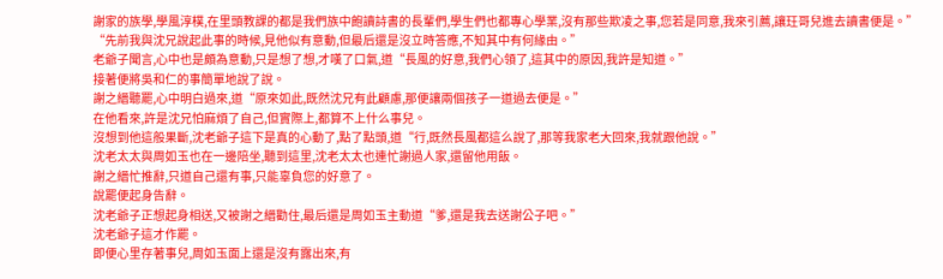謝家的族學,學風淳樸,在里頭教課的都是我們族中飽讀詩書的長輩們,學生們也都專心學業,沒有那些欺凌之事,您若是同意,我來引薦,讓玨哥兒進去讀書便是。”
“先前我與沈兄說起此事的時候,見他似有意動,但最后還是沒立時答應,不知其中有何緣由。”
老爺子聞言,心中也是頗為意動,只是想了想,才嘆了口氣,道“長風的好意,我們心領了,這其中的原因,我許是知道。”
接著便將吳和仁的事簡單地說了說。
謝之縉聽罷,心中明白過來,道“原來如此,既然沈兄有此顧慮,那便讓兩個孩子一道過去便是。”
在他看來,許是沈兄怕麻煩了自己,但實際上,都算不上什么事兒。
沒想到他這般果斷,沈老爺子這下是真的心動了,點了點頭,道“行,既然長風都這么說了,那等我家老大回來,我就跟他說。”
沈老太太與周如玉也在一邊陪坐,聽到這里,沈老太太也連忙謝過人家,還留他用飯。
謝之縉忙推辭,只道自己還有事,只能辜負您的好意了。
說罷便起身告辭。
沈老爺子正想起身相送,又被謝之縉勸住,最后還是周如玉主動道“爹,還是我去送謝公子吧。”
沈老爺子這才作罷。
即便心里存著事兒,周如玉面上還是沒有露出來,有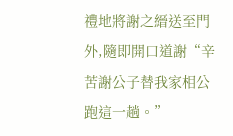禮地將謝之縉送至門外,隨即開口道謝“辛苦謝公子替我家相公跑這一趟。”